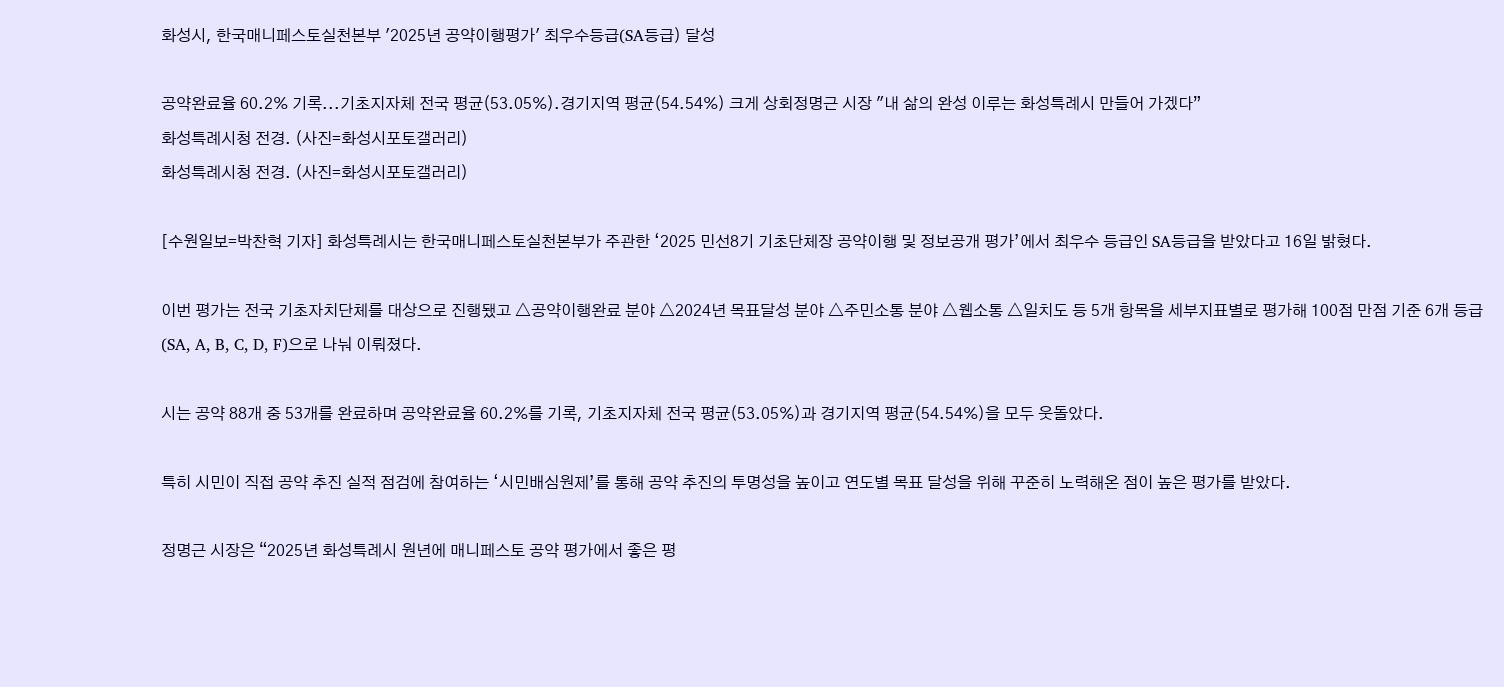화성시, 한국매니페스토실천본부 '2025년 공약이행평가' 최우수등급(SA등급) 달성

공약완료율 60.2% 기록...기초지자체 전국 평균(53.05%).경기지역 평균(54.54%) 크게 상회정명근 시장 "내 삶의 완성 이루는 화성특례시 만들어 가겠다”
화성특례시청 전경. (사진=화성시포토갤러리)
화성특례시청 전경. (사진=화성시포토갤러리)

[수원일보=박찬혁 기자] 화성특례시는 한국매니페스토실천본부가 주관한 ‘2025 민선8기 기초단체장 공약이행 및 정보공개 평가’에서 최우수 등급인 SA등급을 받았다고 16일 밝혔다.

이번 평가는 전국 기초자치단체를 대상으로 진행됐고 △공약이행완료 분야 △2024년 목표달성 분야 △주민소통 분야 △웹소통 △일치도 등 5개 항목을 세부지표별로 평가해 100점 만점 기준 6개 등급(SA, A, B, C, D, F)으로 나눠 이뤄졌다.

시는 공약 88개 중 53개를 완료하며 공약완료율 60.2%를 기록, 기초지자체 전국 평균(53.05%)과 경기지역 평균(54.54%)을 모두 웃돌았다.

특히 시민이 직접 공약 추진 실적 점검에 참여하는 ‘시민배심원제’를 통해 공약 추진의 투명성을 높이고 연도별 목표 달성을 위해 꾸준히 노력해온 점이 높은 평가를 받았다.

정명근 시장은 “2025년 화성특례시 원년에 매니페스토 공약 평가에서 좋은 평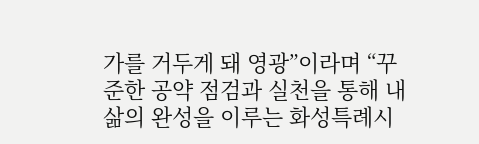가를 거두게 돼 영광”이라며 “꾸준한 공약 점검과 실천을 통해 내 삶의 완성을 이루는 화성특례시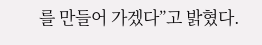를 만들어 가겠다”고 밝혔다.